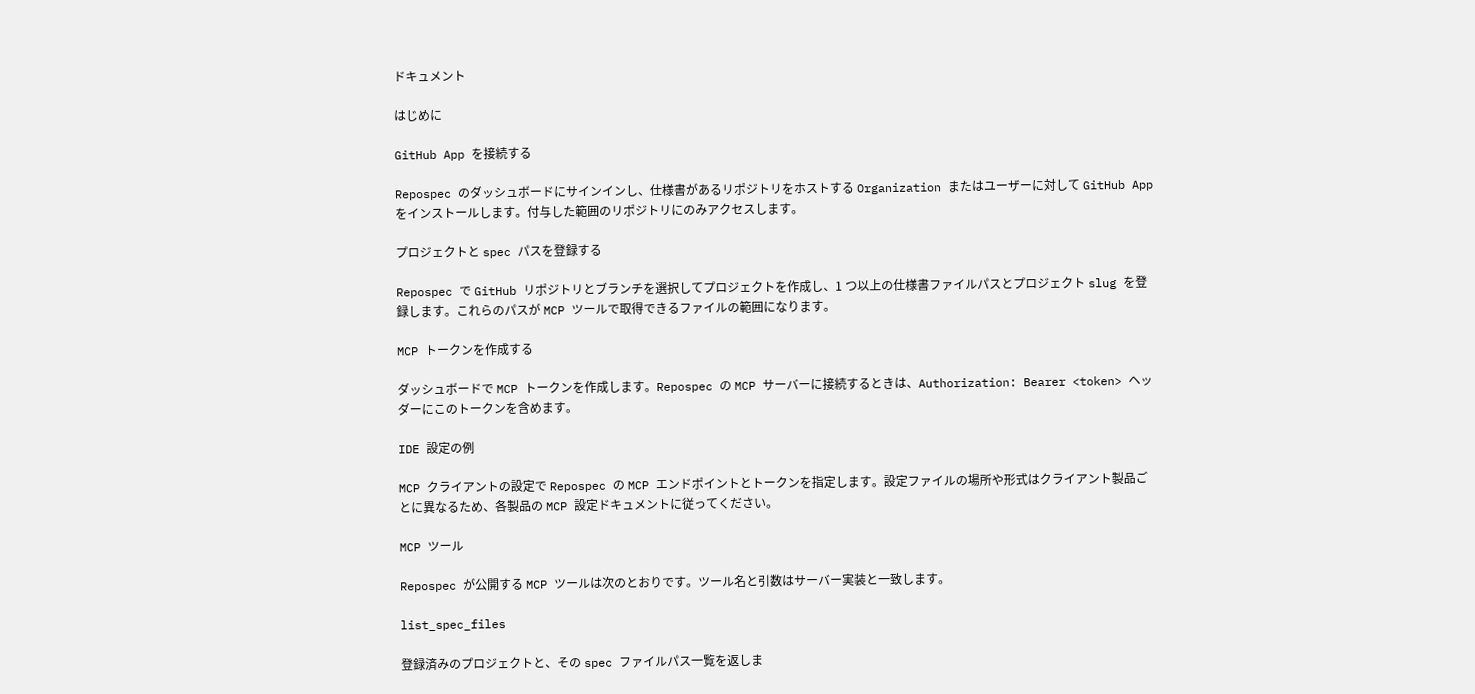ドキュメント

はじめに

GitHub App を接続する

Repospec のダッシュボードにサインインし、仕様書があるリポジトリをホストする Organization またはユーザーに対して GitHub App をインストールします。付与した範囲のリポジトリにのみアクセスします。

プロジェクトと spec パスを登録する

Repospec で GitHub リポジトリとブランチを選択してプロジェクトを作成し、1 つ以上の仕様書ファイルパスとプロジェクト slug を登録します。これらのパスが MCP ツールで取得できるファイルの範囲になります。

MCP トークンを作成する

ダッシュボードで MCP トークンを作成します。Repospec の MCP サーバーに接続するときは、Authorization: Bearer <token> ヘッダーにこのトークンを含めます。

IDE 設定の例

MCP クライアントの設定で Repospec の MCP エンドポイントとトークンを指定します。設定ファイルの場所や形式はクライアント製品ごとに異なるため、各製品の MCP 設定ドキュメントに従ってください。

MCP ツール

Repospec が公開する MCP ツールは次のとおりです。ツール名と引数はサーバー実装と一致します。

list_spec_files

登録済みのプロジェクトと、その spec ファイルパス一覧を返しま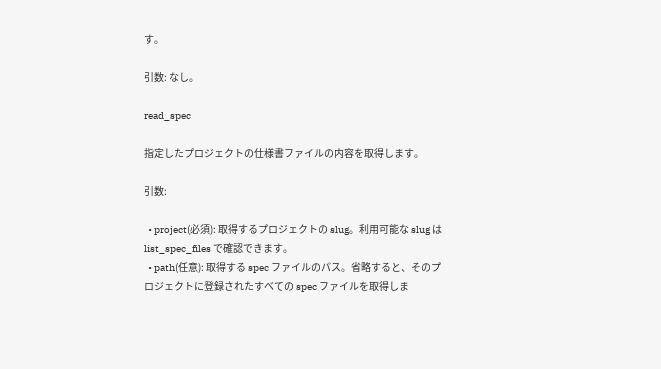す。

引数: なし。

read_spec

指定したプロジェクトの仕様書ファイルの内容を取得します。

引数:

  • project(必須): 取得するプロジェクトの slug。利用可能な slug は list_spec_files で確認できます。
  • path(任意): 取得する spec ファイルのパス。省略すると、そのプロジェクトに登録されたすべての spec ファイルを取得しま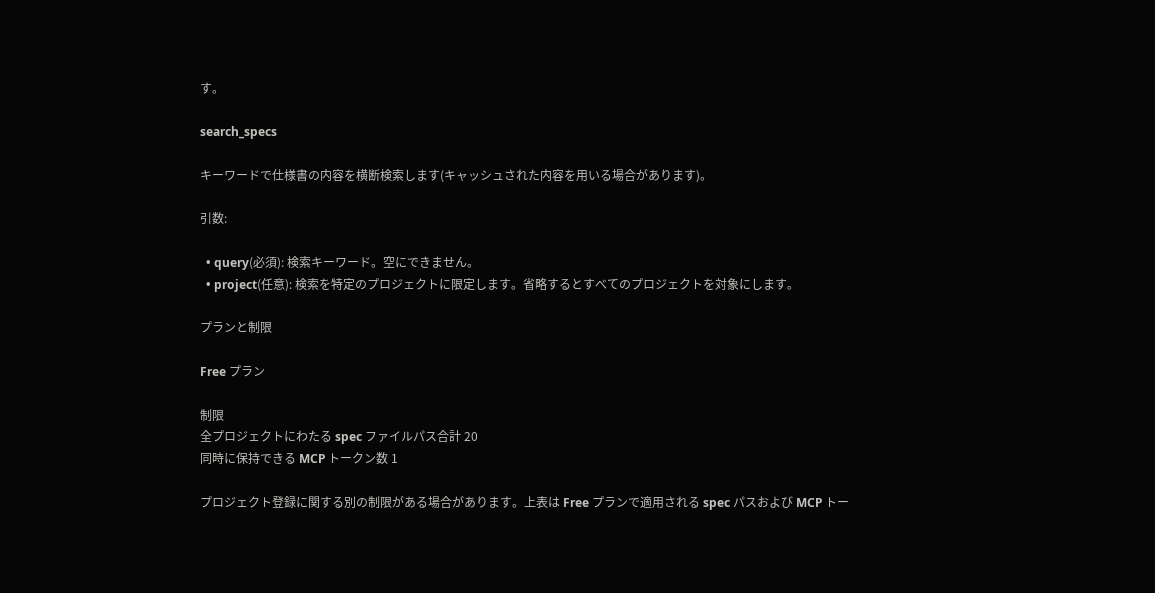す。

search_specs

キーワードで仕様書の内容を横断検索します(キャッシュされた内容を用いる場合があります)。

引数:

  • query(必須): 検索キーワード。空にできません。
  • project(任意): 検索を特定のプロジェクトに限定します。省略するとすべてのプロジェクトを対象にします。

プランと制限

Free プラン

制限
全プロジェクトにわたる spec ファイルパス合計 20
同時に保持できる MCP トークン数 1

プロジェクト登録に関する別の制限がある場合があります。上表は Free プランで適用される spec パスおよび MCP トー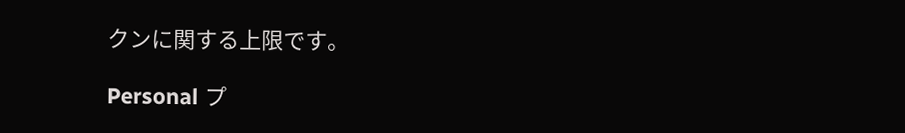クンに関する上限です。

Personal プ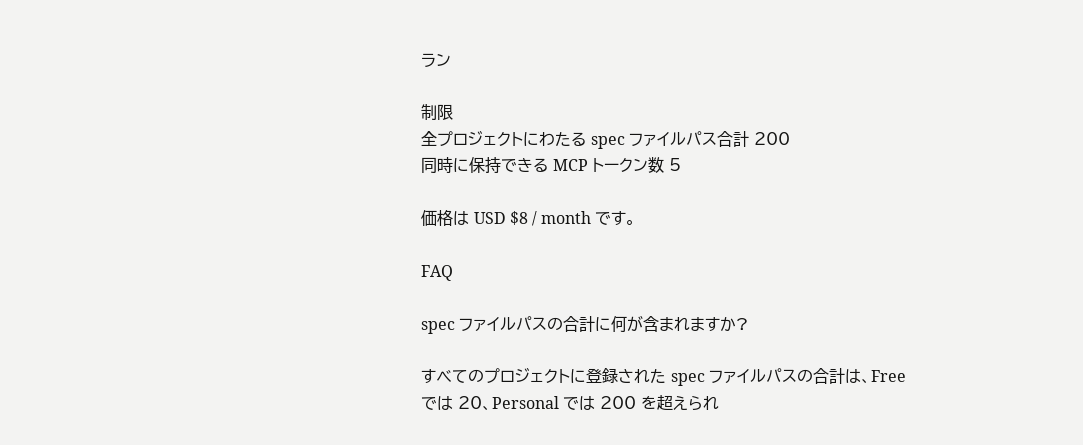ラン

制限
全プロジェクトにわたる spec ファイルパス合計 200
同時に保持できる MCP トークン数 5

価格は USD $8 / month です。

FAQ

spec ファイルパスの合計に何が含まれますか?

すべてのプロジェクトに登録された spec ファイルパスの合計は、Free では 20、Personal では 200 を超えられ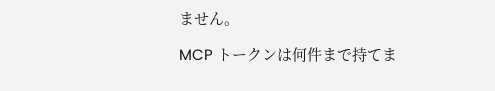ません。

MCP トークンは何件まで持てま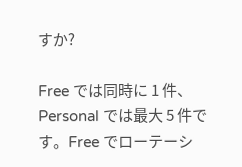すか?

Free では同時に 1 件、Personal では最大 5 件です。Free でローテーシ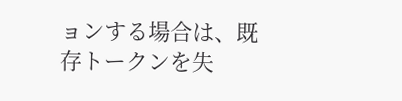ョンする場合は、既存トークンを失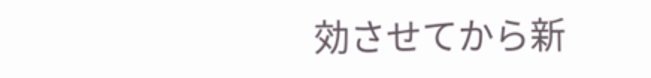効させてから新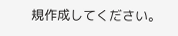規作成してください。